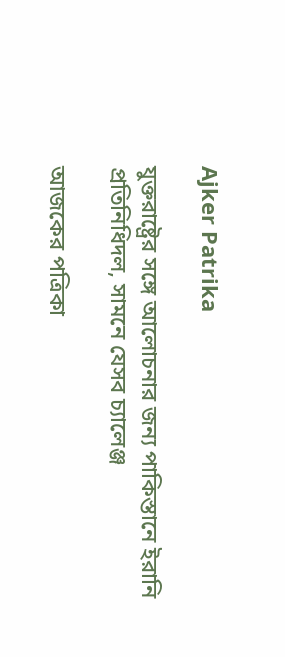Ajker Patrika

যুক্তরাষ্ট্রের সঙ্গে আলোচনার জন্য পাকিস্তানে ইরানি প্রতিনিধিদল, সামনে যেসব চ্যালেঞ্জ

আজকের পত্রিকা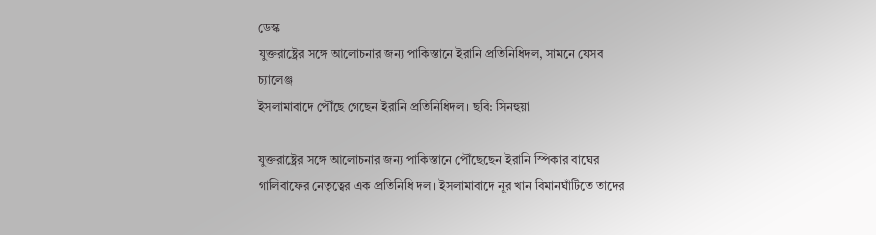ডেস্ক
যুক্তরাষ্ট্রের সঙ্গে আলোচনার জন্য পাকিস্তানে ইরানি প্রতিনিধিদল, সামনে যেসব চ্যালেঞ্জ
ইসলামাবাদে পৌঁছে গেছেন ইরানি প্রতিনিধিদল। ছবি: সিনহুয়া

যুক্তরাষ্ট্রের সঙ্গে আলোচনার জন্য পাকিস্তানে পৌঁছেছেন ইরানি স্পিকার বাঘের গালিবাফের নেতৃত্বের এক প্রতিনিধি দল। ইসলামাবাদে নূর খান বিমানঘাঁটিতে তাদের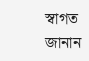স্বাগত জানান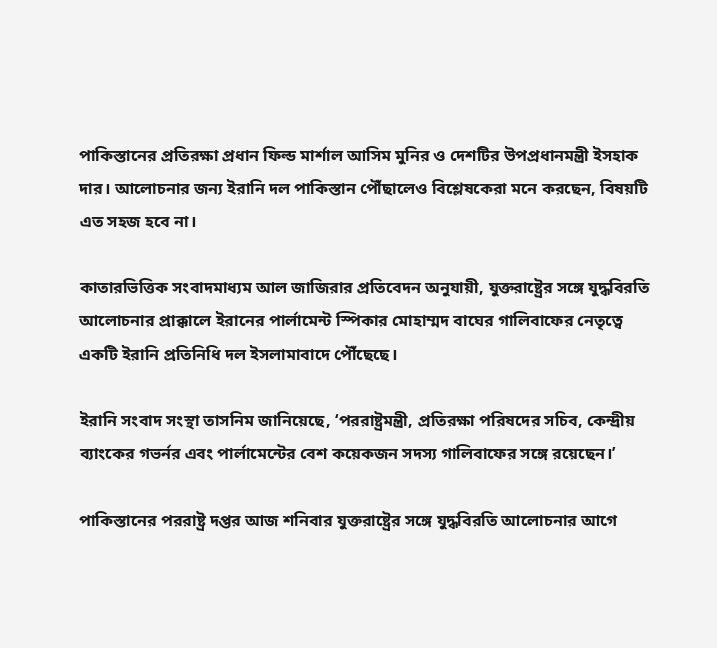পাকিস্তানের প্রতিরক্ষা প্রধান ফিল্ড মার্শাল আসিম মুনির ও দেশটির উপপ্রধানমন্ত্রী ইসহাক দার। আলোচনার জন্য ইরানি দল পাকিস্তান পৌঁছালেও বিশ্লেষকেরা মনে করছেন, বিষয়টি এত সহজ হবে না।

কাতারভিত্তিক সংবাদমাধ্যম আল জাজিরার প্রতিবেদন অনুযায়ী, যুক্তরাষ্ট্রের সঙ্গে যুদ্ধবিরতি আলোচনার প্রাক্কালে ইরানের পার্লামেন্ট স্পিকার মোহাম্মদ বাঘের গালিবাফের নেতৃত্বে একটি ইরানি প্রতিনিধি দল ইসলামাবাদে পৌঁছেছে।

ইরানি সংবাদ সংস্থা তাসনিম জানিয়েছে, ‘পররাষ্ট্রমন্ত্রী, প্রতিরক্ষা পরিষদের সচিব, কেন্দ্রীয় ব্যাংকের গভর্নর এবং পার্লামেন্টের বেশ কয়েকজন সদস্য গালিবাফের সঙ্গে রয়েছেন।’

পাকিস্তানের পররাষ্ট্র দপ্তর আজ শনিবার যুক্তরাষ্ট্রের সঙ্গে যুদ্ধবিরতি আলোচনার আগে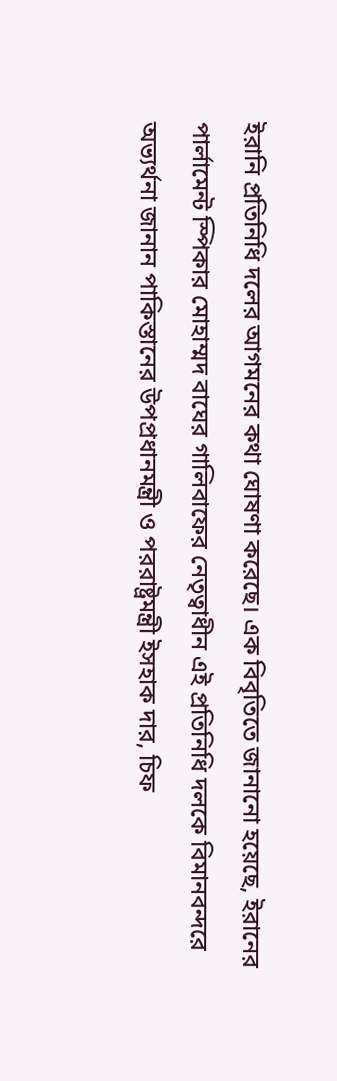ইরানি প্রতিনিধি দলের আগমনের কথা ঘোষণা করেছে। এক বিবৃতিতে জানানো হয়েছে, ইরানের পার্লামেন্ট স্পিকার মোহাম্মদ বাঘের গালিবাফের নেতৃত্বাধীন এই প্রতিনিধি দলকে বিমানবন্দরে অভ্যর্থনা জানান পাকিস্তানের উপপ্রধানমন্ত্রী ও পররাষ্ট্রমন্ত্রী ইসহাক দার, চিফ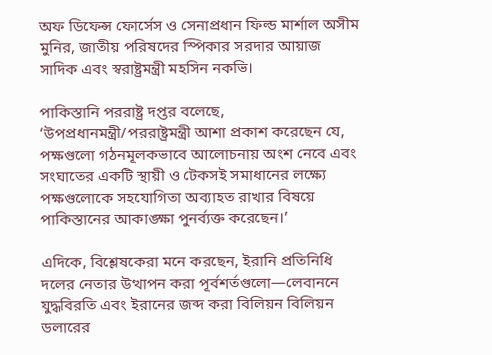অফ ডিফেন্স ফোর্সেস ও সেনাপ্রধান ফিল্ড মার্শাল অসীম মুনির, জাতীয় পরিষদের স্পিকার সরদার আয়াজ সাদিক এবং স্বরাষ্ট্রমন্ত্রী মহসিন নকভি।

পাকিস্তানি পররাষ্ট্র দপ্তর বলেছে, ‘উপপ্রধানমন্ত্রী/পররাষ্ট্রমন্ত্রী আশা প্রকাশ করেছেন যে, পক্ষগুলো গঠনমূলকভাবে আলোচনায় অংশ নেবে এবং সংঘাতের একটি স্থায়ী ও টেকসই সমাধানের লক্ষ্যে পক্ষগুলোকে সহযোগিতা অব্যাহত রাখার বিষয়ে পাকিস্তানের আকাঙ্ক্ষা পুনর্ব্যক্ত করেছেন।’

এদিকে, বিশ্লেষকেরা মনে করছেন, ইরানি প্রতিনিধি দলের নেতার উত্থাপন করা পূর্বশর্তগুলো—লেবাননে যুদ্ধবিরতি এবং ইরানের জব্দ করা বিলিয়ন বিলিয়ন ডলারের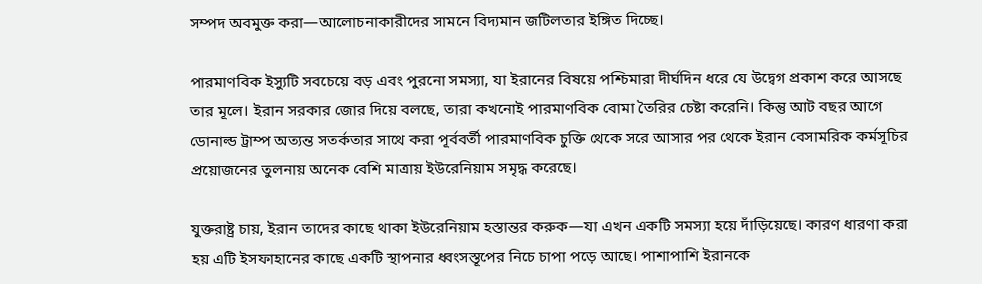সম্পদ অবমুক্ত করা—আলোচনাকারীদের সামনে বিদ্যমান জটিলতার ইঙ্গিত দিচ্ছে।

পারমাণবিক ইস্যুটি সবচেয়ে বড় এবং পুরনো সমস্যা, যা ইরানের বিষয়ে পশ্চিমারা দীর্ঘদিন ধরে যে উদ্বেগ প্রকাশ করে আসছে তার মূলে। ইরান সরকার জোর দিয়ে বলছে, তারা কখনোই পারমাণবিক বোমা তৈরির চেষ্টা করেনি। কিন্তু আট বছর আগে ডোনাল্ড ট্রাম্প অত্যন্ত সতর্কতার সাথে করা পূর্ববর্তী পারমাণবিক চুক্তি থেকে সরে আসার পর থেকে ইরান বেসামরিক কর্মসূচির প্রয়োজনের তুলনায় অনেক বেশি মাত্রায় ইউরেনিয়াম সমৃদ্ধ করেছে।

যুক্তরাষ্ট্র চায়, ইরান তাদের কাছে থাকা ইউরেনিয়াম হস্তান্তর করুক—যা এখন একটি সমস্যা হয়ে দাঁড়িয়েছে। কারণ ধারণা করা হয় এটি ইসফাহানের কাছে একটি স্থাপনার ধ্বংসস্তূপের নিচে চাপা পড়ে আছে। পাশাপাশি ইরানকে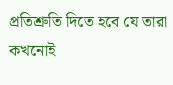প্রতিশ্রুতি দিতে হবে যে তারা কখনোই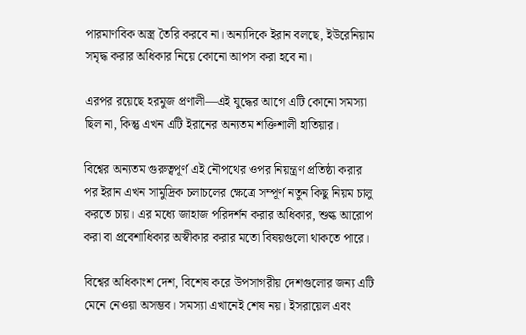পারমাণবিক অস্ত্র তৈরি করবে না। অন্যদিকে ইরান বলছে, ইউরেনিয়াম সমৃদ্ধ করার অধিকার নিয়ে কোনো আপস করা হবে না।

এরপর রয়েছে হরমুজ প্রণালী—এই যুদ্ধের আগে এটি কোনো সমস্যা ছিল না, কিন্তু এখন এটি ইরানের অন্যতম শক্তিশালী হাতিয়ার।

বিশ্বের অন্যতম গুরুত্বপূর্ণ এই নৌপথের ওপর নিয়ন্ত্রণ প্রতিষ্ঠা করার পর ইরান এখন সামুদ্রিক চলাচলের ক্ষেত্রে সম্পূর্ণ নতুন কিছু নিয়ম চালু করতে চায়। এর মধ্যে জাহাজ পরিদর্শন করার অধিকার, শুল্ক আরোপ করা বা প্রবেশাধিকার অস্বীকার করার মতো বিষয়গুলো থাকতে পারে।

বিশ্বের অধিকাংশ দেশ, বিশেষ করে উপসাগরীয় দেশগুলোর জন্য এটি মেনে নেওয়া অসম্ভব। সমস্যা এখানেই শেষ নয়। ইসরায়েল এবং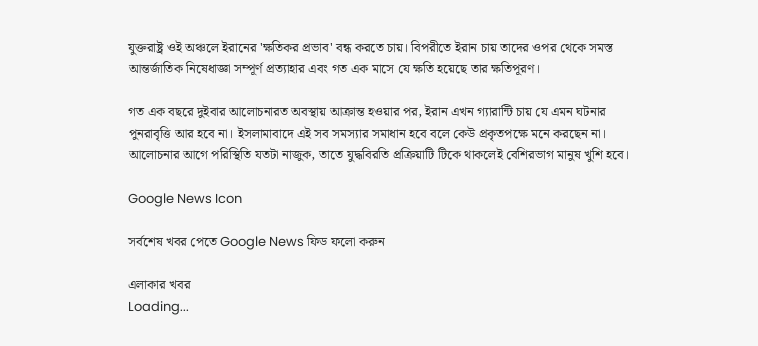যুক্তরাষ্ট্র ওই অঞ্চলে ইরানের 'ক্ষতিকর প্রভাব' বন্ধ করতে চায়। বিপরীতে ইরান চায় তাদের ওপর থেকে সমস্ত আন্তর্জাতিক নিষেধাজ্ঞা সম্পূর্ণ প্রত্যাহার এবং গত এক মাসে যে ক্ষতি হয়েছে তার ক্ষতিপূরণ।

গত এক বছরে দুইবার আলোচনারত অবস্থায় আক্রান্ত হওয়ার পর, ইরান এখন গ্যারান্টি চায় যে এমন ঘটনার পুনরাবৃত্তি আর হবে না। ইসলামাবাদে এই সব সমস্যার সমাধান হবে বলে কেউ প্রকৃতপক্ষে মনে করছেন না। আলোচনার আগে পরিস্থিতি যতটা নাজুক, তাতে যুদ্ধবিরতি প্রক্রিয়াটি টিকে থাকলেই বেশিরভাগ মানুষ খুশি হবে।

Google News Icon

সর্বশেষ খবর পেতে Google News ফিড ফলো করুন

এলাকার খবর
Loading...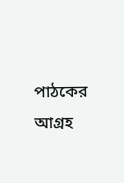পাঠকের আগ্রহ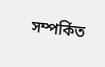সম্পর্কিত